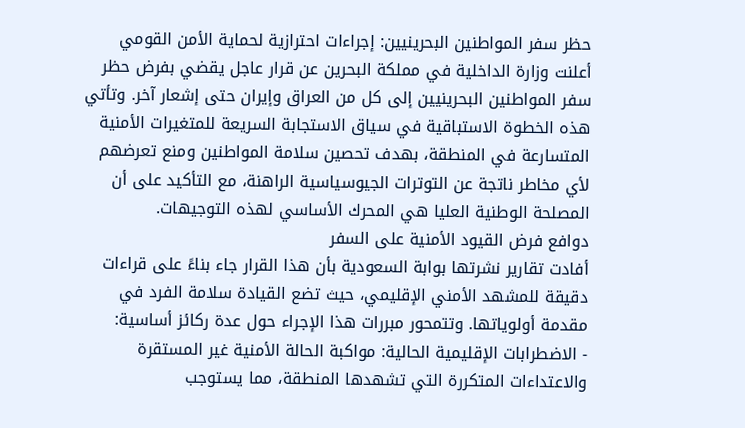حظر سفر المواطنين البحرينيين: إجراءات احترازية لحماية الأمن القومي
أعلنت وزارة الداخلية في مملكة البحرين عن قرار عاجل يقضي بفرض حظر سفر المواطنين البحرينيين إلى كل من العراق وإيران حتى إشعار آخر. وتأتي هذه الخطوة الاستباقية في سياق الاستجابة السريعة للمتغيرات الأمنية المتسارعة في المنطقة، بهدف تحصين سلامة المواطنين ومنع تعرضهم لأي مخاطر ناتجة عن التوترات الجيوسياسية الراهنة، مع التأكيد على أن المصلحة الوطنية العليا هي المحرك الأساسي لهذه التوجيهات.
دوافع فرض القيود الأمنية على السفر
أفادت تقارير نشرتها بوابة السعودية بأن هذا القرار جاء بناءً على قراءات دقيقة للمشهد الأمني الإقليمي، حيث تضع القيادة سلامة الفرد في مقدمة أولوياتها. وتتمحور مبررات هذا الإجراء حول عدة ركائز أساسية:
- الاضطرابات الإقليمية الحالية: مواكبة الحالة الأمنية غير المستقرة والاعتداءات المتكررة التي تشهدها المنطقة، مما يستوجب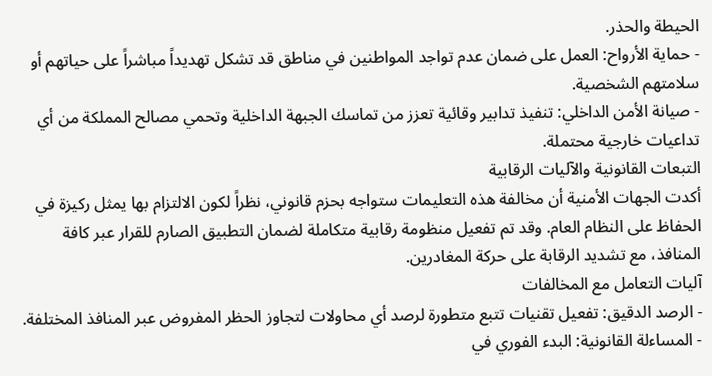الحيطة والحذر.
- حماية الأرواح: العمل على ضمان عدم تواجد المواطنين في مناطق قد تشكل تهديداً مباشراً على حياتهم أو سلامتهم الشخصية.
- صيانة الأمن الداخلي: تنفيذ تدابير وقائية تعزز من تماسك الجبهة الداخلية وتحمي مصالح المملكة من أي تداعيات خارجية محتملة.
التبعات القانونية والآليات الرقابية
أكدت الجهات الأمنية أن مخالفة هذه التعليمات ستواجه بحزم قانوني، نظراً لكون الالتزام بها يمثل ركيزة في الحفاظ على النظام العام. وقد تم تفعيل منظومة رقابية متكاملة لضمان التطبيق الصارم للقرار عبر كافة المنافذ، مع تشديد الرقابة على حركة المغادرين.
آليات التعامل مع المخالفات
- الرصد الدقيق: تفعيل تقنيات تتبع متطورة لرصد أي محاولات لتجاوز الحظر المفروض عبر المنافذ المختلفة.
- المساءلة القانونية: البدء الفوري في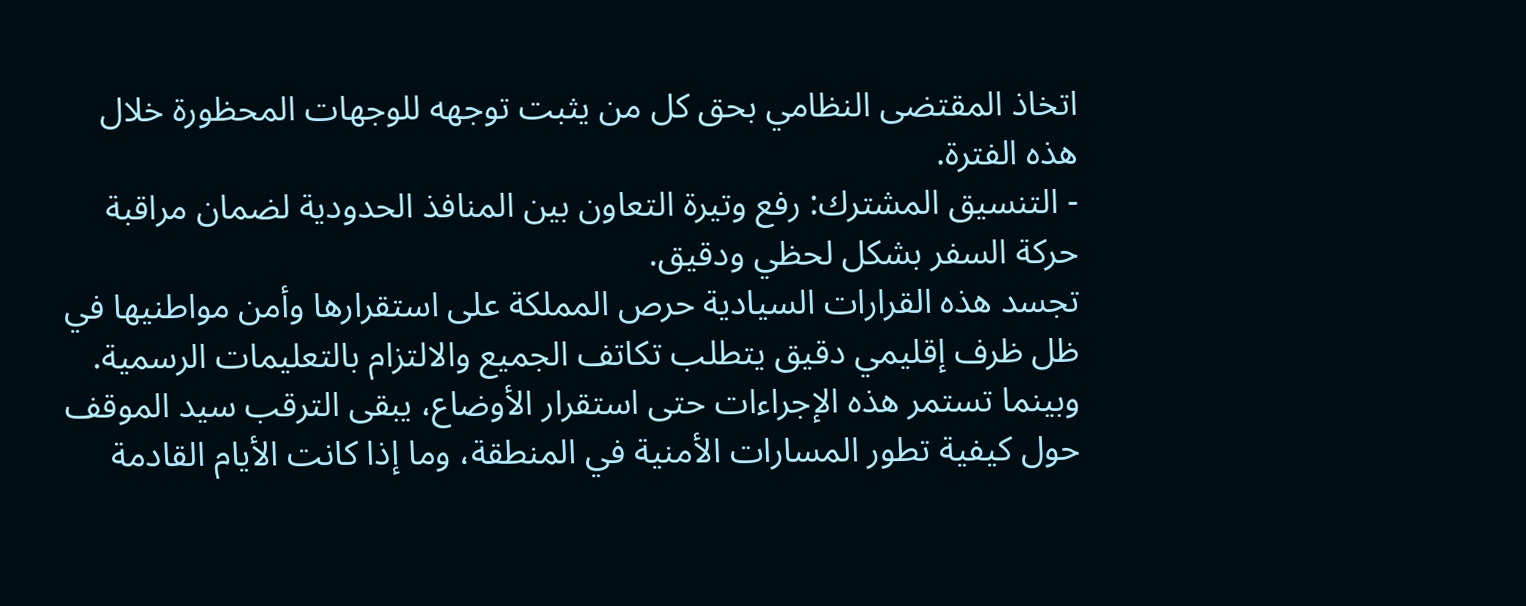اتخاذ المقتضى النظامي بحق كل من يثبت توجهه للوجهات المحظورة خلال هذه الفترة.
- التنسيق المشترك: رفع وتيرة التعاون بين المنافذ الحدودية لضمان مراقبة حركة السفر بشكل لحظي ودقيق.
تجسد هذه القرارات السيادية حرص المملكة على استقرارها وأمن مواطنيها في ظل ظرف إقليمي دقيق يتطلب تكاتف الجميع والالتزام بالتعليمات الرسمية. وبينما تستمر هذه الإجراءات حتى استقرار الأوضاع، يبقى الترقب سيد الموقف حول كيفية تطور المسارات الأمنية في المنطقة، وما إذا كانت الأيام القادمة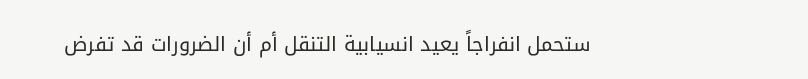ستحمل انفراجاً يعيد انسيابية التنقل أم أن الضرورات قد تفرض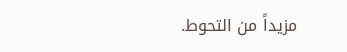مزيداً من التحوط.